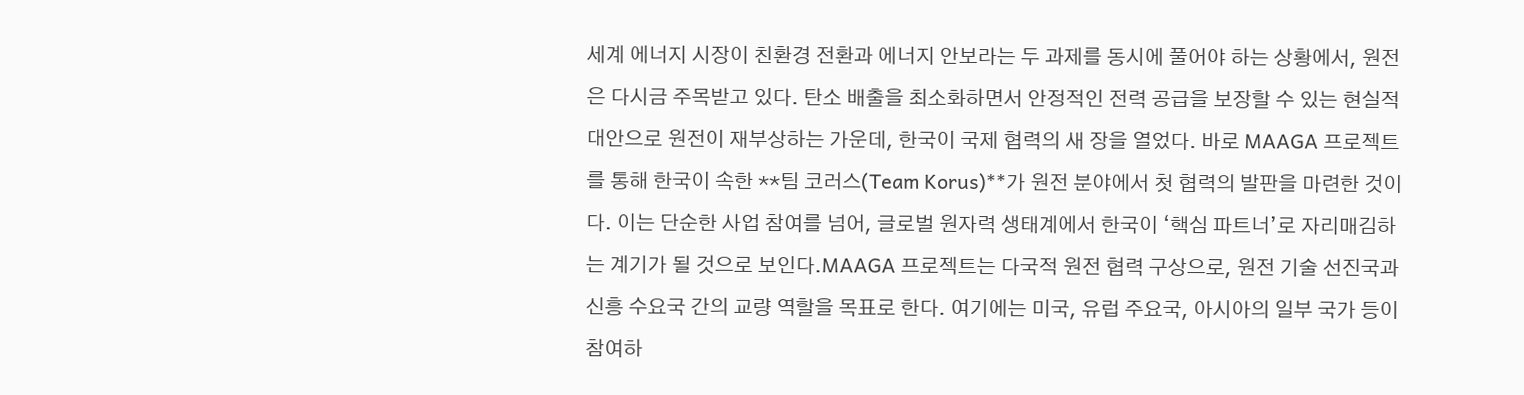세계 에너지 시장이 친환경 전환과 에너지 안보라는 두 과제를 동시에 풀어야 하는 상황에서, 원전은 다시금 주목받고 있다. 탄소 배출을 최소화하면서 안정적인 전력 공급을 보장할 수 있는 현실적 대안으로 원전이 재부상하는 가운데, 한국이 국제 협력의 새 장을 열었다. 바로 MAAGA 프로젝트를 통해 한국이 속한 **팀 코러스(Team Korus)**가 원전 분야에서 첫 협력의 발판을 마련한 것이다. 이는 단순한 사업 참여를 넘어, 글로벌 원자력 생태계에서 한국이 ‘핵심 파트너’로 자리매김하는 계기가 될 것으로 보인다.MAAGA 프로젝트는 다국적 원전 협력 구상으로, 원전 기술 선진국과 신흥 수요국 간의 교량 역할을 목표로 한다. 여기에는 미국, 유럽 주요국, 아시아의 일부 국가 등이 참여하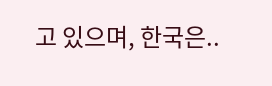고 있으며, 한국은..